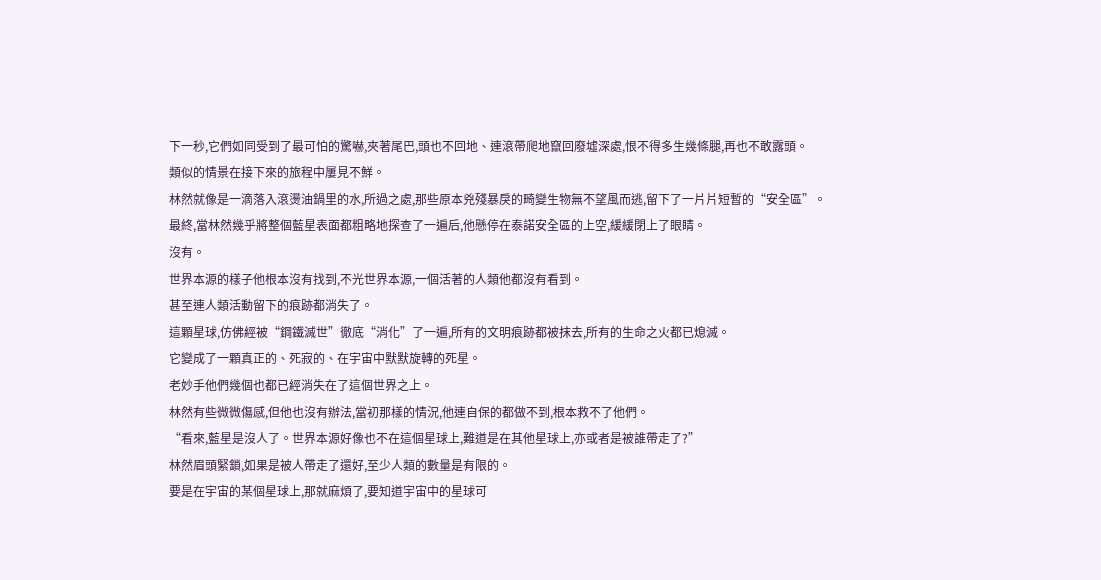下一秒,它們如同受到了最可怕的驚嚇,夾著尾巴,頭也不回地、連滾帶爬地竄回廢墟深處,恨不得多生幾條腿,再也不敢露頭。
類似的情景在接下來的旅程中屢見不鮮。
林然就像是一滴落入滾燙油鍋里的水,所過之處,那些原本兇殘暴戾的畸變生物無不望風而逃,留下了一片片短暫的“安全區”。
最終,當林然幾乎將整個藍星表面都粗略地探查了一遍后,他懸停在泰諾安全區的上空,緩緩閉上了眼睛。
沒有。
世界本源的樣子他根本沒有找到,不光世界本源,一個活著的人類他都沒有看到。
甚至連人類活動留下的痕跡都消失了。
這顆星球,仿佛經被“鋼鐵滅世”徹底“消化”了一遍,所有的文明痕跡都被抹去,所有的生命之火都已熄滅。
它變成了一顆真正的、死寂的、在宇宙中默默旋轉的死星。
老妙手他們幾個也都已經消失在了這個世界之上。
林然有些微微傷感,但他也沒有辦法,當初那樣的情況,他連自保的都做不到,根本救不了他們。
“看來,藍星是沒人了。世界本源好像也不在這個星球上,難道是在其他星球上,亦或者是被誰帶走了?”
林然眉頭緊鎖,如果是被人帶走了還好,至少人類的數量是有限的。
要是在宇宙的某個星球上,那就麻煩了,要知道宇宙中的星球可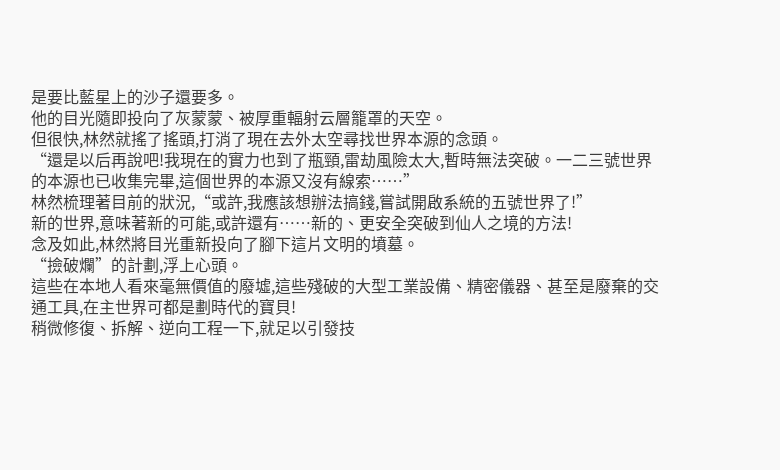是要比藍星上的沙子還要多。
他的目光隨即投向了灰蒙蒙、被厚重輻射云層籠罩的天空。
但很快,林然就搖了搖頭,打消了現在去外太空尋找世界本源的念頭。
“還是以后再說吧!我現在的實力也到了瓶頸,雷劫風險太大,暫時無法突破。一二三號世界的本源也已收集完畢,這個世界的本源又沒有線索……”
林然梳理著目前的狀況,“或許,我應該想辦法搞錢,嘗試開啟系統的五號世界了!”
新的世界,意味著新的可能,或許還有……新的、更安全突破到仙人之境的方法!
念及如此,林然將目光重新投向了腳下這片文明的墳墓。
“撿破爛”的計劃,浮上心頭。
這些在本地人看來毫無價值的廢墟,這些殘破的大型工業設備、精密儀器、甚至是廢棄的交通工具,在主世界可都是劃時代的寶貝!
稍微修復、拆解、逆向工程一下,就足以引發技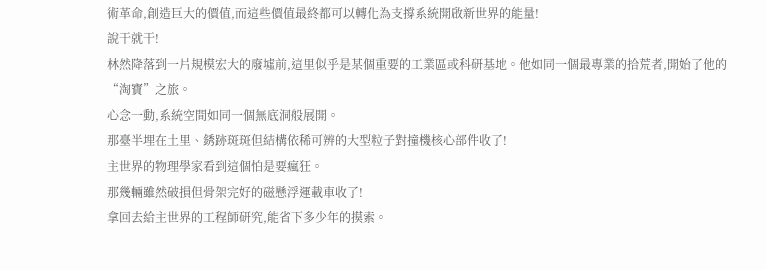術革命,創造巨大的價值,而這些價值最終都可以轉化為支撐系統開啟新世界的能量!
說干就干!
林然降落到一片規模宏大的廢墟前,這里似乎是某個重要的工業區或科研基地。他如同一個最專業的拾荒者,開始了他的“淘寶”之旅。
心念一動,系統空間如同一個無底洞般展開。
那臺半埋在土里、銹跡斑斑但結構依稀可辨的大型粒子對撞機核心部件收了!
主世界的物理學家看到這個怕是要瘋狂。
那幾輛雖然破損但骨架完好的磁懸浮運載車收了!
拿回去給主世界的工程師研究,能省下多少年的摸索。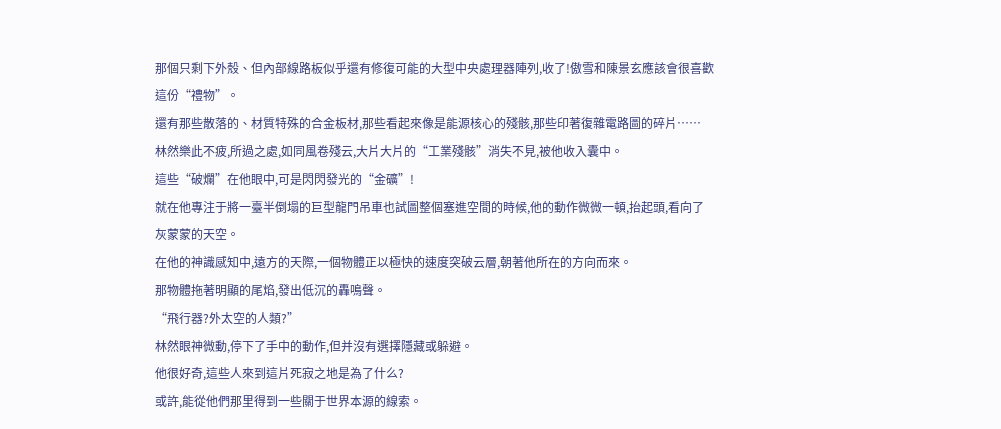那個只剩下外殼、但內部線路板似乎還有修復可能的大型中央處理器陣列,收了!傲雪和陳景玄應該會很喜歡這份“禮物”。
還有那些散落的、材質特殊的合金板材,那些看起來像是能源核心的殘骸,那些印著復雜電路圖的碎片……
林然樂此不疲,所過之處,如同風卷殘云,大片大片的“工業殘骸”消失不見,被他收入囊中。
這些“破爛”在他眼中,可是閃閃發光的“金礦”!
就在他專注于將一臺半倒塌的巨型龍門吊車也試圖整個塞進空間的時候,他的動作微微一頓,抬起頭,看向了灰蒙蒙的天空。
在他的神識感知中,遠方的天際,一個物體正以極快的速度突破云層,朝著他所在的方向而來。
那物體拖著明顯的尾焰,發出低沉的轟鳴聲。
“飛行器?外太空的人類?”
林然眼神微動,停下了手中的動作,但并沒有選擇隱藏或躲避。
他很好奇,這些人來到這片死寂之地是為了什么?
或許,能從他們那里得到一些關于世界本源的線索。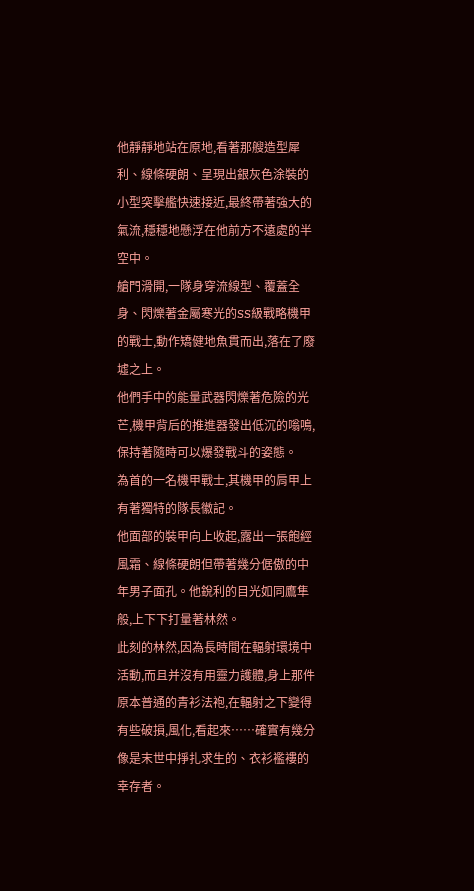他靜靜地站在原地,看著那艘造型犀利、線條硬朗、呈現出銀灰色涂裝的小型突擊艦快速接近,最終帶著強大的氣流,穩穩地懸浮在他前方不遠處的半空中。
艙門滑開,一隊身穿流線型、覆蓋全身、閃爍著金屬寒光的SS級戰略機甲的戰士,動作矯健地魚貫而出,落在了廢墟之上。
他們手中的能量武器閃爍著危險的光芒,機甲背后的推進器發出低沉的嗡鳴,保持著隨時可以爆發戰斗的姿態。
為首的一名機甲戰士,其機甲的肩甲上有著獨特的隊長徽記。
他面部的裝甲向上收起,露出一張飽經風霜、線條硬朗但帶著幾分倨傲的中年男子面孔。他銳利的目光如同鷹隼般,上下下打量著林然。
此刻的林然,因為長時間在輻射環境中活動,而且并沒有用靈力護體,身上那件原本普通的青衫法袍,在輻射之下變得有些破損,風化,看起來……確實有幾分像是末世中掙扎求生的、衣衫襤褸的幸存者。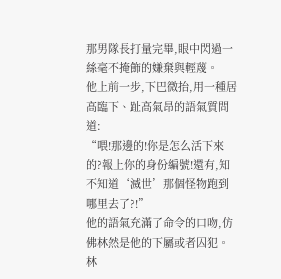那男隊長打量完畢,眼中閃過一絲毫不掩飾的嫌棄與輕蔑。
他上前一步,下巴微抬,用一種居高臨下、趾高氣昂的語氣質問道:
“喂!那邊的!你是怎么活下來的?報上你的身份編號!還有,知不知道‘滅世’那個怪物跑到哪里去了?!”
他的語氣充滿了命令的口吻,仿佛林然是他的下屬或者囚犯。
林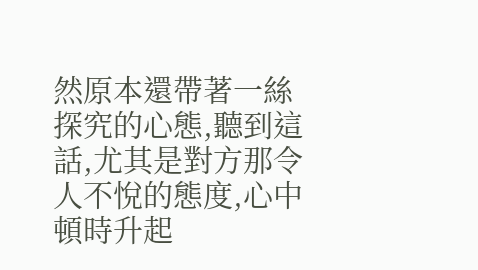然原本還帶著一絲探究的心態,聽到這話,尤其是對方那令人不悅的態度,心中頓時升起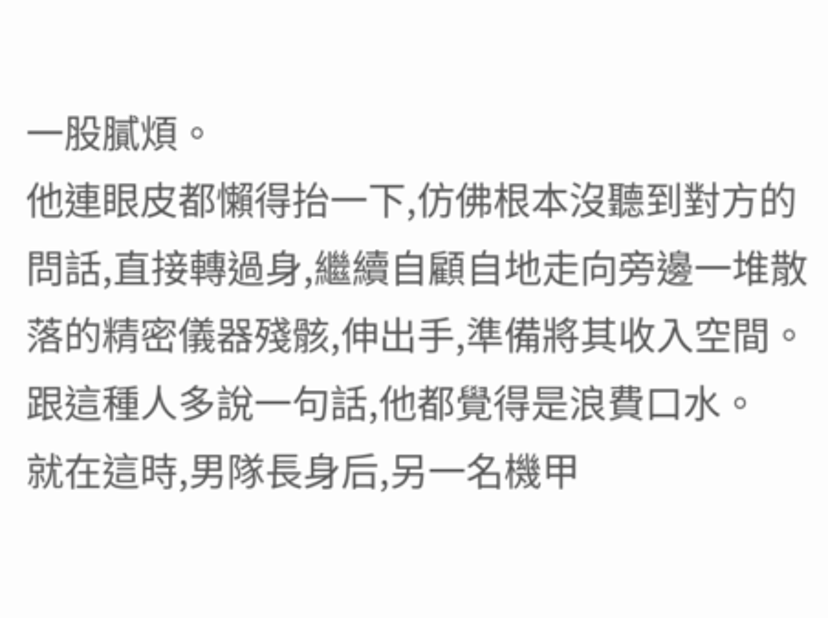一股膩煩。
他連眼皮都懶得抬一下,仿佛根本沒聽到對方的問話,直接轉過身,繼續自顧自地走向旁邊一堆散落的精密儀器殘骸,伸出手,準備將其收入空間。
跟這種人多說一句話,他都覺得是浪費口水。
就在這時,男隊長身后,另一名機甲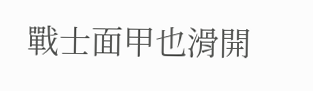戰士面甲也滑開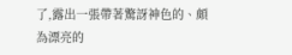了,露出一張帶著驚訝神色的、頗為漂亮的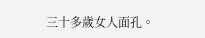三十多歲女人面孔。